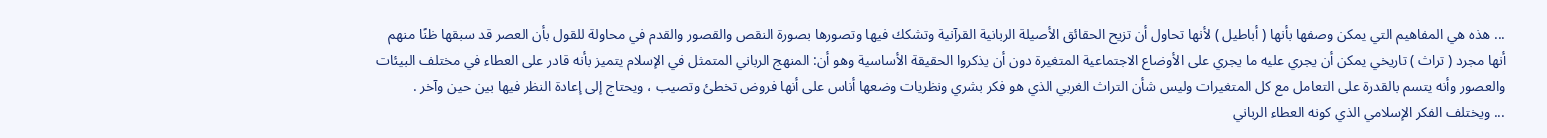... هذه هي المفاهيم التي يمكن وصفها بأنها ( أباطيل ) لأنها تحاول أن تزيح الحقائق الأصيلة الربانية القرآنية وتشكك فيها وتصورها بصورة النقص والقصور والقدم في محاولة للقول بأن العصر قد سبقها ظنًا منهم أنها مجرد ( تراث ) تاريخي يمكن أن يجري عليه ما يجري على الأوضاع الاجتماعية المتغيرة دون أن يذكروا الحقيقة الأساسية وهو أن: المنهج الرباني المتمثل في الإسلام يتميز بأنه قادر على العطاء في مختلف البيئات والعصور وأنه يتسم بالقدرة على التعامل مع كل المتغيرات وليس شأن التراث الغربي الذي هو فكر بشري ونظريات وضعها أناس على أنها فروض تخطئ وتصيب ، ويحتاج إلى إعادة النظر فيها بين حين وآخر .
... ويختلف الفكر الإسلامي الذي كونه العطاء الرباني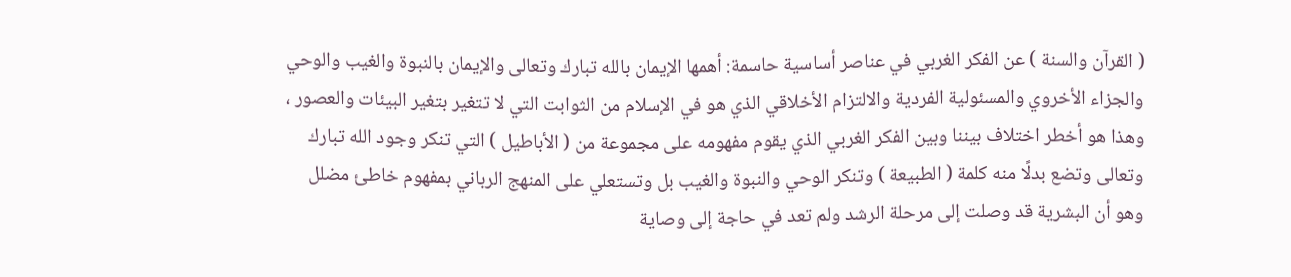( القرآن والسنة ) عن الفكر الغربي في عناصر أساسية حاسمة: أهمها الإيمان بالله تبارك وتعالى والإيمان بالنبوة والغيب والوحي والجزاء الأخروي والمسئولية الفردية والالتزام الأخلاقي الذي هو في الإسلام من الثوابت التي لا تتغير بتغير البيئات والعصور ، وهذا هو أخطر اختلاف بيننا وبين الفكر الغربي الذي يقوم مفهومه على مجموعة من ( الأباطيل ) التي تنكر وجود الله تبارك وتعالى وتضع بدلًا منه كلمة ( الطبيعة ) وتنكر الوحي والنبوة والغيب بل وتستعلي على المنهج الرباني بمفهوم خاطئ مضلل وهو أن البشرية قد وصلت إلى مرحلة الرشد ولم تعد في حاجة إلى وصاية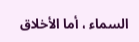السماء ، أما الأخلاق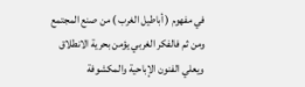في مفهوم ( أباطيل الغرب ) من صنع المجتمع ومن ثم فالفكر الغربي يؤمن بحرية الانطلاق ويعلي الفنون الإباحية والمكشوفة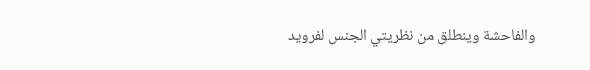والفاحشة وينطلق من نظريتي الجنس لفرويد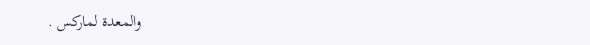والمعدة لماركس .